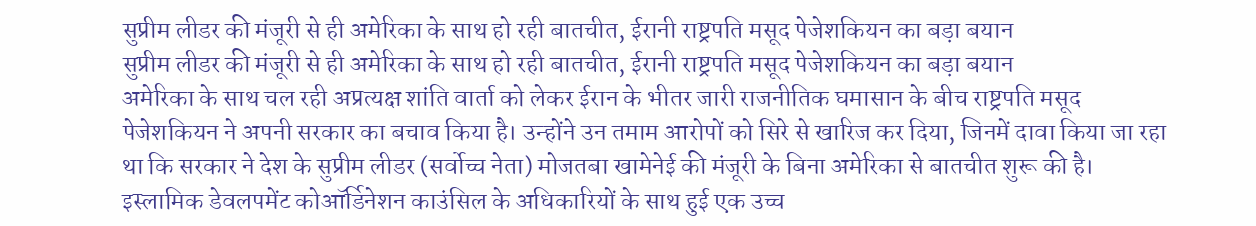सुप्रीम लीडर की मंजूरी से ही अमेरिका के साथ हो रही बातचीत, ईरानी राष्ट्रपति मसूद पेजेशकियन का बड़ा बयान
सुप्रीम लीडर की मंजूरी से ही अमेरिका के साथ हो रही बातचीत, ईरानी राष्ट्रपति मसूद पेजेशकियन का बड़ा बयान
अमेरिका के साथ चल रही अप्रत्यक्ष शांति वार्ता को लेकर ईरान के भीतर जारी राजनीतिक घमासान के बीच राष्ट्रपति मसूद पेजेशकियन ने अपनी सरकार का बचाव किया है। उन्होंने उन तमाम आरोपों को सिरे से खारिज कर दिया, जिनमें दावा किया जा रहा था कि सरकार ने देश के सुप्रीम लीडर (सर्वोच्च नेता) मोजतबा खामेनेई की मंजूरी के बिना अमेरिका से बातचीत शुरू की है।
इस्लामिक डेवलपमेंट कोऑर्डिनेशन काउंसिल के अधिकारियों के साथ हुई एक उच्च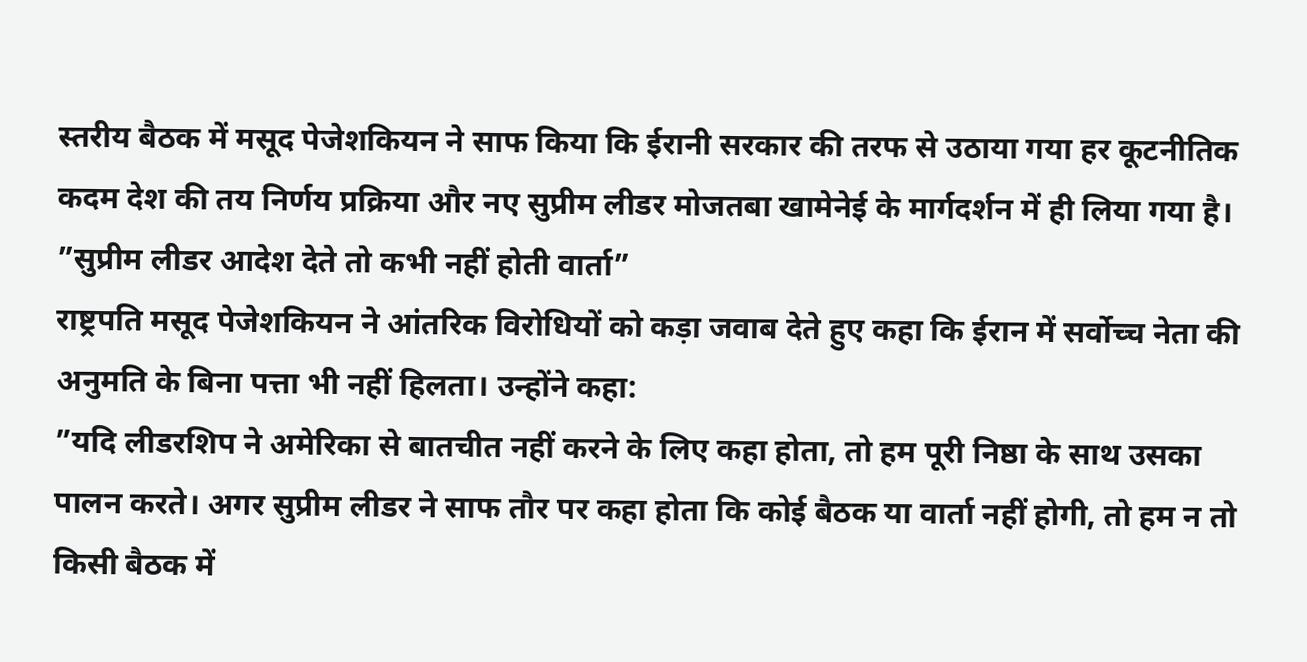स्तरीय बैठक में मसूद पेजेशकियन ने साफ किया कि ईरानी सरकार की तरफ से उठाया गया हर कूटनीतिक कदम देश की तय निर्णय प्रक्रिया और नए सुप्रीम लीडर मोजतबा खामेनेई के मार्गदर्शन में ही लिया गया है।
”सुप्रीम लीडर आदेश देते तो कभी नहीं होती वार्ता”
राष्ट्रपति मसूद पेजेशकियन ने आंतरिक विरोधियों को कड़ा जवाब देते हुए कहा कि ईरान में सर्वोच्च नेता की अनुमति के बिना पत्ता भी नहीं हिलता। उन्होंने कहा:
”यदि लीडरशिप ने अमेरिका से बातचीत नहीं करने के लिए कहा होता, तो हम पूरी निष्ठा के साथ उसका पालन करते। अगर सुप्रीम लीडर ने साफ तौर पर कहा होता कि कोई बैठक या वार्ता नहीं होगी, तो हम न तो किसी बैठक में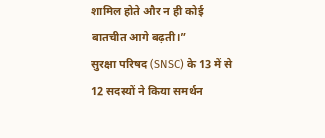शामिल होते और न ही कोई बातचीत आगे बढ़ती।”
सुरक्षा परिषद (SNSC) के 13 में से 12 सदस्यों ने किया समर्थन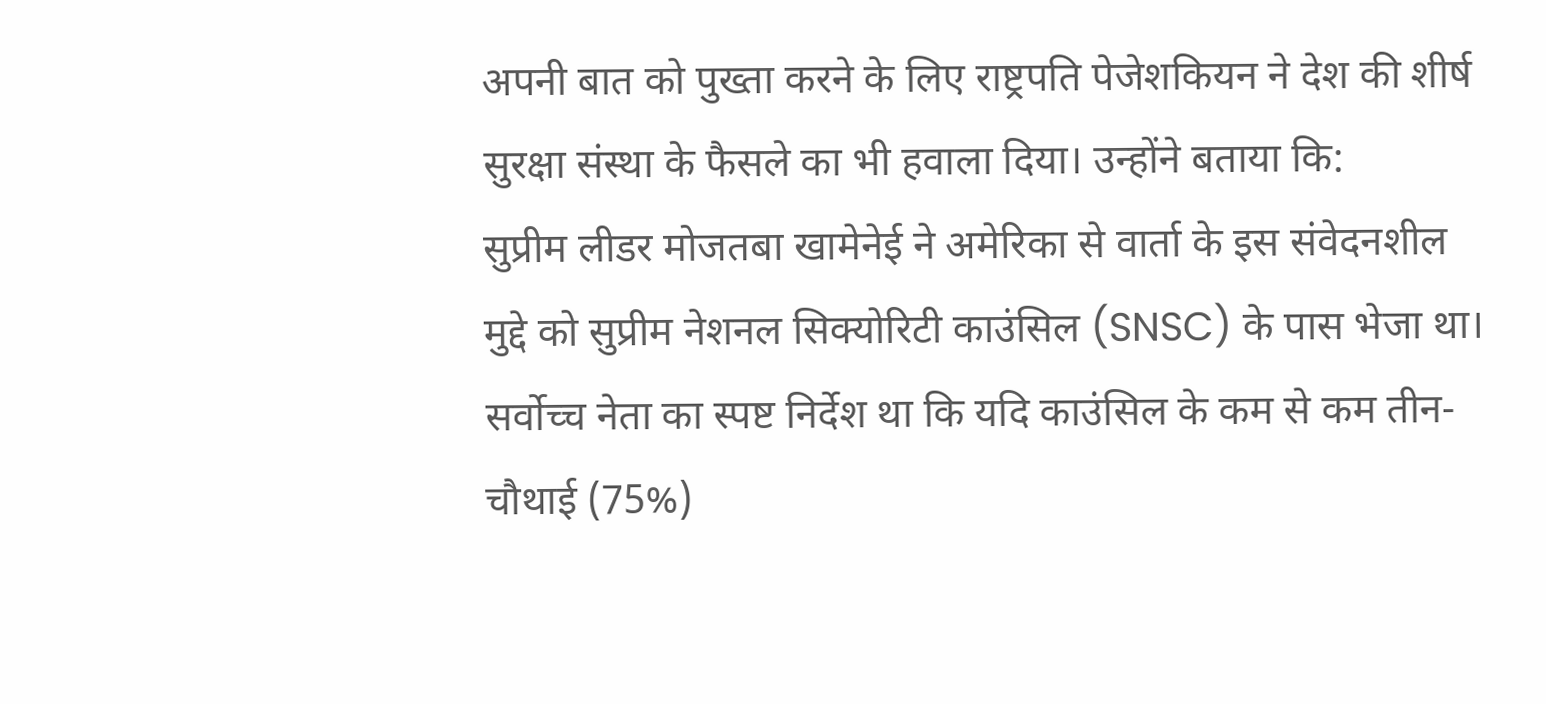अपनी बात को पुख्ता करने के लिए राष्ट्रपति पेजेशकियन ने देश की शीर्ष सुरक्षा संस्था के फैसले का भी हवाला दिया। उन्होंने बताया कि:
सुप्रीम लीडर मोजतबा खामेनेई ने अमेरिका से वार्ता के इस संवेदनशील मुद्दे को सुप्रीम नेशनल सिक्योरिटी काउंसिल (SNSC) के पास भेजा था।
सर्वोच्च नेता का स्पष्ट निर्देश था कि यदि काउंसिल के कम से कम तीन-चौथाई (75%)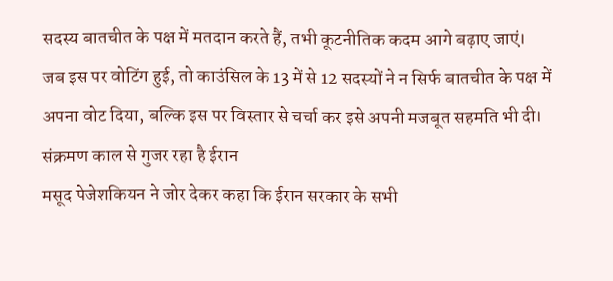सदस्य बातचीत के पक्ष में मतदान करते हैं, तभी कूटनीतिक कदम आगे बढ़ाए जाएं।
जब इस पर वोटिंग हुई, तो काउंसिल के 13 में से 12 सदस्यों ने न सिर्फ बातचीत के पक्ष में अपना वोट दिया, बल्कि इस पर विस्तार से चर्चा कर इसे अपनी मजबूत सहमति भी दी।
संक्रमण काल से गुजर रहा है ईरान
मसूद पेजेशकियन ने जोर देकर कहा कि ईरान सरकार के सभी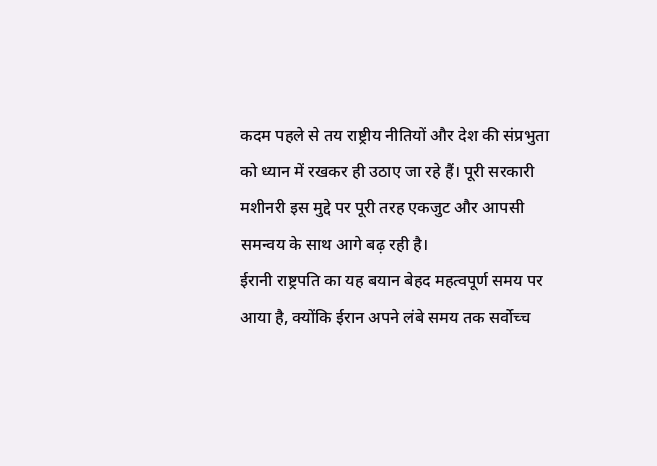कदम पहले से तय राष्ट्रीय नीतियों और देश की संप्रभुता को ध्यान में रखकर ही उठाए जा रहे हैं। पूरी सरकारी मशीनरी इस मुद्दे पर पूरी तरह एकजुट और आपसी समन्वय के साथ आगे बढ़ रही है।
ईरानी राष्ट्रपति का यह बयान बेहद महत्वपूर्ण समय पर आया है, क्योंकि ईरान अपने लंबे समय तक सर्वोच्च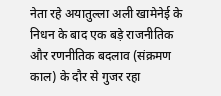नेता रहे अयातुल्ला अली खामेनेई के निधन के बाद एक बड़े राजनीतिक और रणनीतिक बदलाव (संक्रमण काल) के दौर से गुजर रहा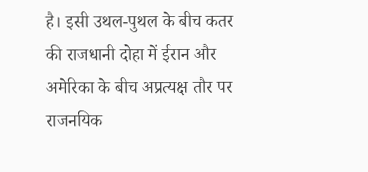है। इसी उथल-पुथल के बीच कतर की राजधानी दोहा में ईरान और अमेरिका के बीच अप्रत्यक्ष तौर पर राजनयिक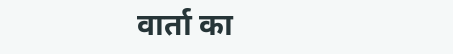वार्ता का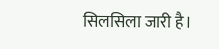सिलसिला जारी है।